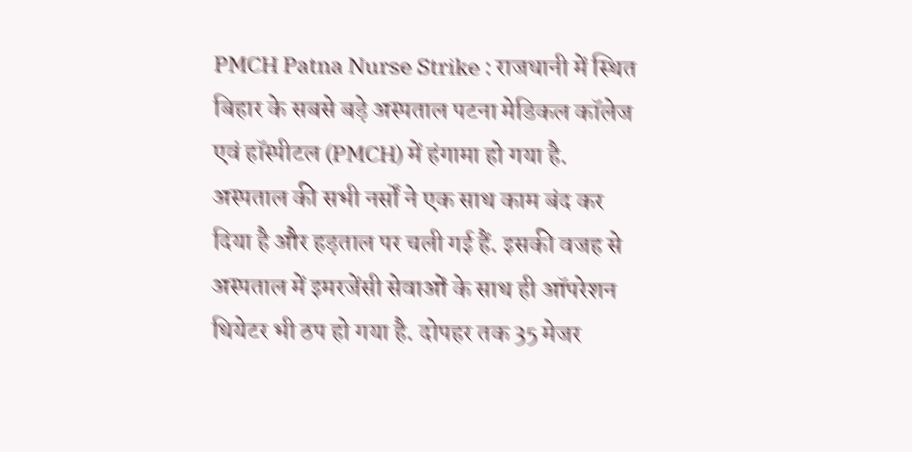PMCH Patna Nurse Strike : राजधानी में स्थित बिहार के सबसे बड़े अस्पताल पटना मेडिकल कॉलेज एवं हॉस्पीटल (PMCH) में हंगामा हो गया है. अस्पताल की सभी नर्सों ने एक साथ काम बंद कर दिया है और हड़ताल पर चली गई हैं. इसकी वजह से अस्पताल में इमरजेंसी सेवाओं के साथ ही ऑपरेशन थियेटर भी ठप हो गया है. दोपहर तक 35 मेजर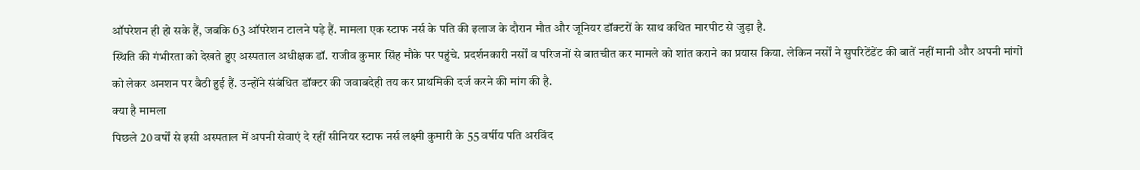ऑपरेशन ही हो सके हैं, जबकि 63 ऑपरेशन टालने पड़े हैं. मामला एक स्टाफ नर्स के पति की इलाज के दौरान मौत और जूनियर डॉक्टरों के साथ कथित मारपीट से जुड़ा है.
स्थिति की गंभीरता को देखते हुए अस्पताल अधीक्षक डॉ. राजीव कुमार सिंह मौके पर पहुंचे. प्रदर्शनकारी नर्सों व परिजनों से बातचीत कर मामले को शांत कराने का प्रयास किया. लेकिन नर्सों ने सुपरिटेंडेंट की बातें नहीं मानी और अपनी मांगों को लेकर अनशन पर बैठी हुई हैं. उन्होंने संबंधित डॉक्टर की जवाबदेही तय कर प्राथमिकी दर्ज करने की मांग की है.
क्या है मामला
पिछले 20 वर्षों से इसी अस्पताल में अपनी सेवाएं दे रहीं सीनियर स्टाफ नर्स लक्ष्मी कुमारी के 55 वर्षीय पति अरविंद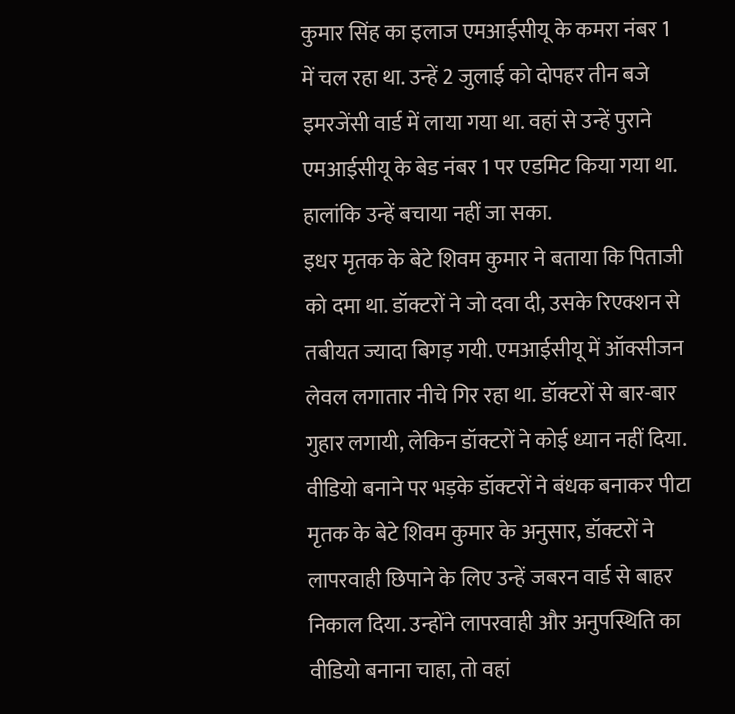कुमार सिंह का इलाज एमआईसीयू के कमरा नंबर 1 में चल रहा था. उन्हें 2 जुलाई को दोपहर तीन बजे इमरजेंसी वार्ड में लाया गया था. वहां से उन्हें पुराने एमआईसीयू के बेड नंबर 1 पर एडमिट किया गया था. हालांकि उन्हें बचाया नहीं जा सका.
इधर मृतक के बेटे शिवम कुमार ने बताया कि पिताजी को दमा था. डॉक्टरों ने जो दवा दी, उसके रिएक्शन से तबीयत ज्यादा बिगड़ गयी. एमआईसीयू में ऑक्सीजन लेवल लगातार नीचे गिर रहा था. डॉक्टरों से बार-बार गुहार लगायी, लेकिन डॉक्टरों ने कोई ध्यान नहीं दिया.
वीडियो बनाने पर भड़के डॉक्टरों ने बंधक बनाकर पीटा
मृतक के बेटे शिवम कुमार के अनुसार, डॉक्टरों ने लापरवाही छिपाने के लिए उन्हें जबरन वार्ड से बाहर निकाल दिया. उन्होंने लापरवाही और अनुपस्थिति का वीडियो बनाना चाहा, तो वहां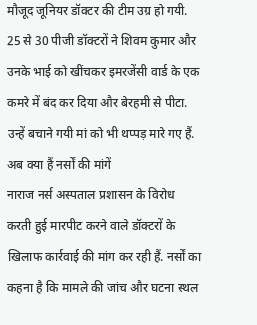मौजूद जूनियर डॉक्टर की टीम उग्र हो गयी. 25 से 30 पीजी डॉक्टरों ने शिवम कुमार और उनके भाई को खींचकर इमरजेंसी वार्ड के एक कमरे में बंद कर दिया और बेरहमी से पीटा. उन्हें बचाने गयी मां को भी थप्पड़ मारे गए हैं.
अब क्या हैं नर्सों की मांगें
नाराज नर्स अस्पताल प्रशासन के विरोध करती हुई मारपीट करने वाले डॉक्टरों के खिलाफ कार्रवाई की मांग कर रही हैं. नर्सों का कहना है कि मामले की जांच और घटना स्थल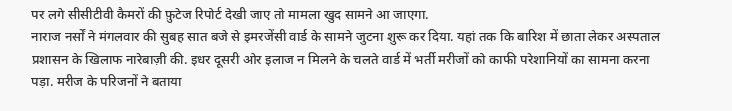पर लगे सीसीटीवी कैमरों की फ़ुटेज रिपोर्ट देखी जाए तो मामला खुद सामने आ जाएगा.
नाराज नर्सों ने मंगलवार की सुबह सात बजे से इमरजेंसी वार्ड के सामने जुटना शुरू कर दिया. यहां तक कि बारिश में छाता लेकर अस्पताल प्रशासन के खिलाफ नारेबाज़ी की. इधर दूसरी ओर इलाज न मिलने के चलते वार्ड में भर्ती मरीजों को काफी परेशानियों का सामना करना पड़ा. मरीज के परिजनों ने बताया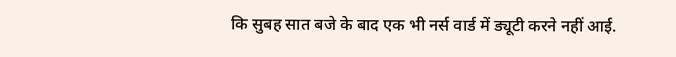कि सुबह सात बजे के बाद एक भी नर्स वार्ड में ड्यूटी करने नहीं आई.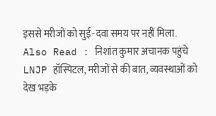इससे मरीजों को सुई-दवा समय पर नहीं मिला.
Also Read : निशांत कुमार अचानक पहुंचे LNJP हॉस्पिटल, मरीजों से की बात, व्यवस्थाओं को देख भड़के